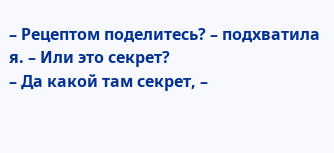– Рецептом поделитесь? – подхватила я. – Или это секрет?
– Да какой там секрет, –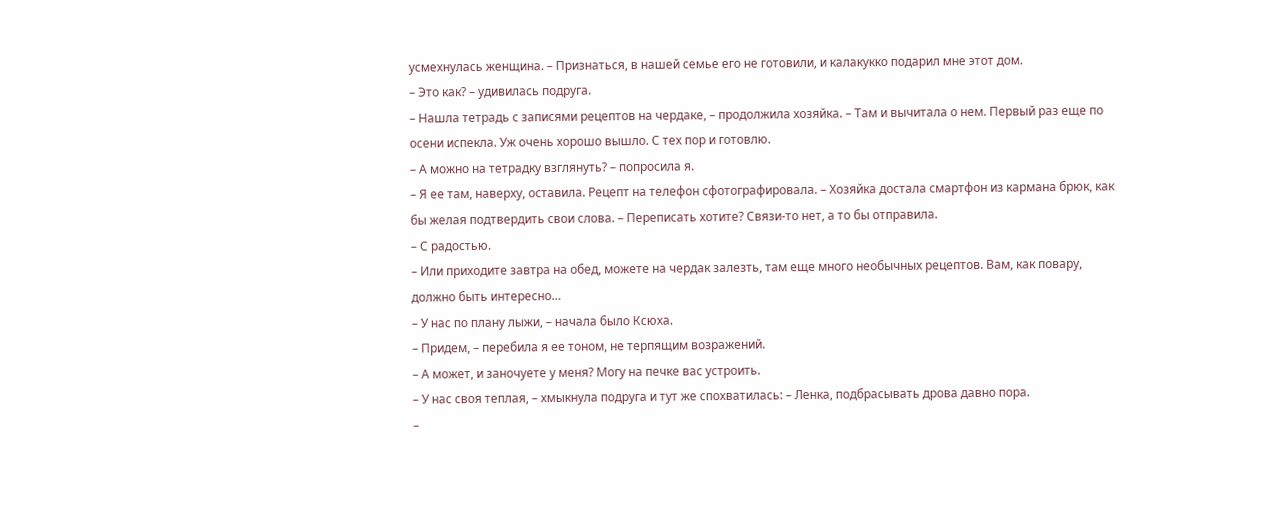усмехнулась женщина. – Признаться, в нашей семье его не готовили, и калакукко подарил мне этот дом.
– Это как? – удивилась подруга.
– Нашла тетрадь с записями рецептов на чердаке, – продолжила хозяйка. – Там и вычитала о нем. Первый раз еще по осени испекла. Уж очень хорошо вышло. С тех пор и готовлю.
– А можно на тетрадку взглянуть? – попросила я.
– Я ее там, наверху, оставила. Рецепт на телефон сфотографировала. – Хозяйка достала смартфон из кармана брюк, как бы желая подтвердить свои слова. – Переписать хотите? Связи-то нет, а то бы отправила.
– С радостью.
– Или приходите завтра на обед, можете на чердак залезть, там еще много необычных рецептов. Вам, как повару, должно быть интересно…
– У нас по плану лыжи, – начала было Ксюха.
– Придем, – перебила я ее тоном, не терпящим возражений.
– А может, и заночуете у меня? Могу на печке вас устроить.
– У нас своя теплая, – хмыкнула подруга и тут же спохватилась: – Ленка, подбрасывать дрова давно пора.
–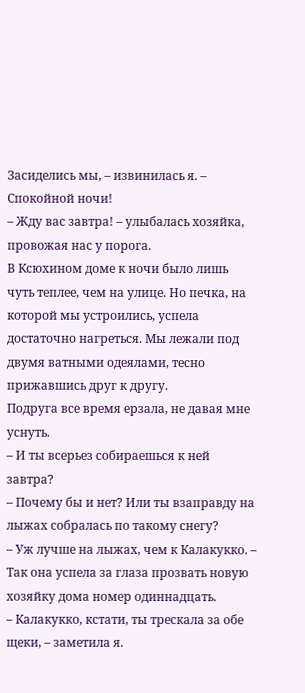Засиделись мы, – извинилась я. – Спокойной ночи!
– Жду вас завтра! – улыбалась хозяйка, провожая нас у порога.
В Ксюхином доме к ночи было лишь чуть теплее, чем на улице. Но печка, на которой мы устроились, успела достаточно нагреться. Мы лежали под двумя ватными одеялами, тесно прижавшись друг к другу.
Подруга все время ерзала, не давая мне уснуть.
– И ты всерьез собираешься к ней завтра?
– Почему бы и нет? Или ты взаправду на лыжах собралась по такому снегу?
– Уж лучше на лыжах, чем к Калакукко. – Так она успела за глаза прозвать новую хозяйку дома номер одиннадцать.
– Калакукко, кстати, ты трескала за обе щеки, – заметила я.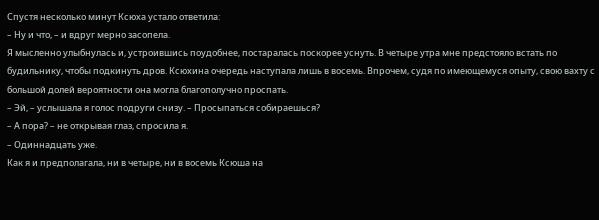Спустя несколько минут Ксюха устало ответила:
– Ну и что, – и вдруг мерно засопела.
Я мысленно улыбнулась и, устроившись поудобнее, постаралась поскорее уснуть. В четыре утра мне предстояло встать по будильнику, чтобы подкинуть дров. Ксюхина очередь наступала лишь в восемь. Впрочем, судя по имеющемуся опыту, свою вахту с большой долей вероятности она могла благополучно проспать.
– Эй, – услышала я голос подруги снизу. – Просыпаться собираешься?
– А пора? – не открывая глаз, спросила я.
– Одиннадцать уже.
Как я и предполагала, ни в четыре, ни в восемь Ксюша на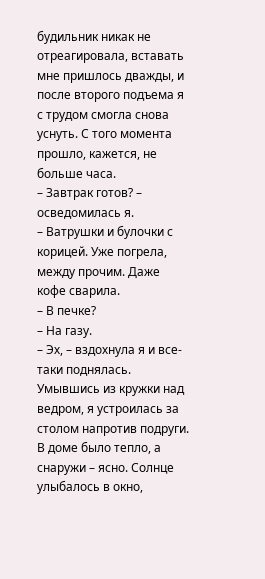будильник никак не отреагировала, вставать мне пришлось дважды, и после второго подъема я с трудом смогла снова уснуть. С того момента прошло, кажется, не больше часа.
– Завтрак готов? – осведомилась я.
– Ватрушки и булочки с корицей. Уже погрела, между прочим. Даже кофе сварила.
– В печке?
– На газу.
– Эх, – вздохнула я и все-таки поднялась.
Умывшись из кружки над ведром, я устроилась за столом напротив подруги. В доме было тепло, а снаружи – ясно. Солнце улыбалось в окно,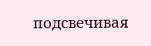подсвечивая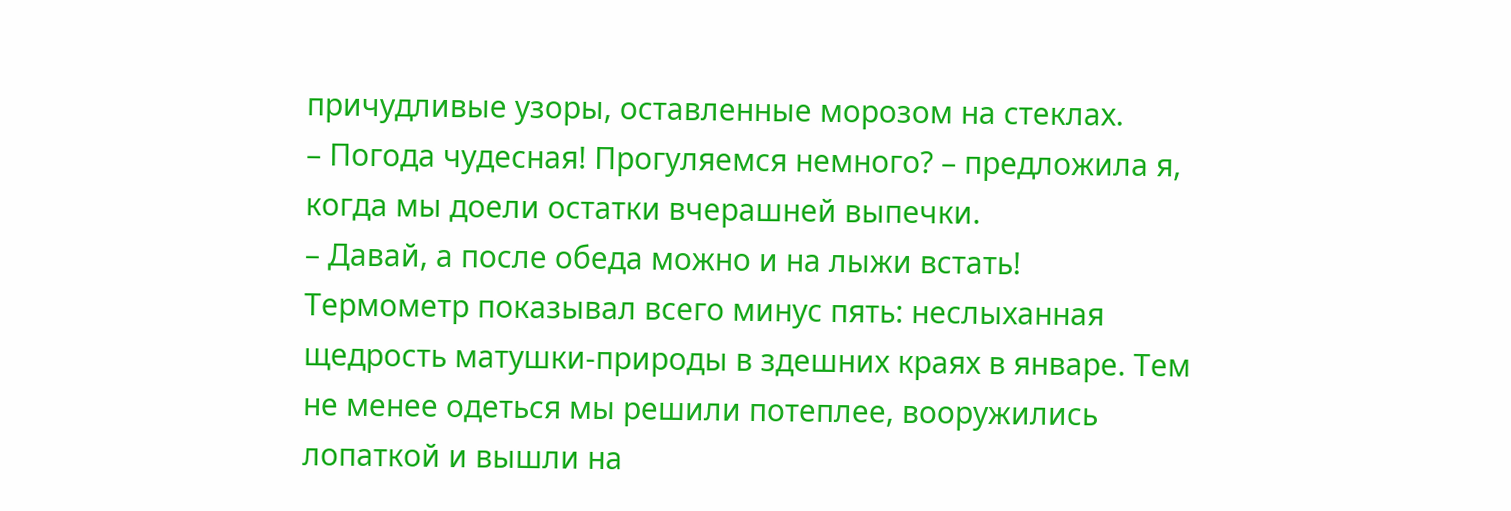причудливые узоры, оставленные морозом на стеклах.
– Погода чудесная! Прогуляемся немного? – предложила я, когда мы доели остатки вчерашней выпечки.
– Давай, а после обеда можно и на лыжи встать!
Термометр показывал всего минус пять: неслыханная щедрость матушки-природы в здешних краях в январе. Тем не менее одеться мы решили потеплее, вооружились лопаткой и вышли на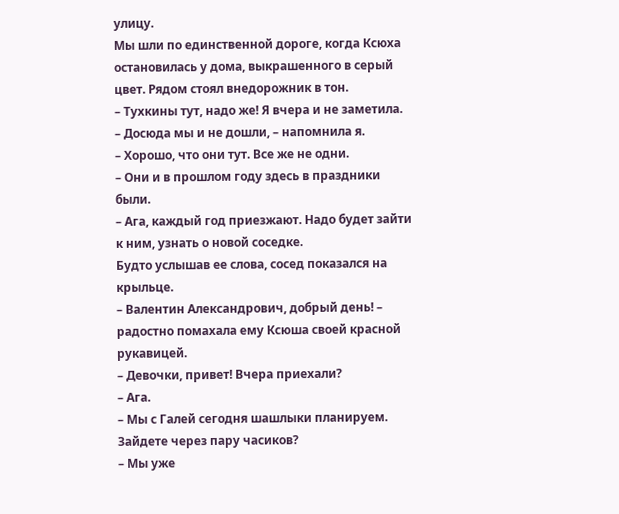улицу.
Мы шли по единственной дороге, когда Ксюха остановилась у дома, выкрашенного в серый цвет. Рядом стоял внедорожник в тон.
– Тухкины тут, надо же! Я вчера и не заметила.
– Досюда мы и не дошли, – напомнила я.
– Хорошо, что они тут. Все же не одни.
– Они и в прошлом году здесь в праздники были.
– Ага, каждый год приезжают. Надо будет зайти к ним, узнать о новой соседке.
Будто услышав ее слова, сосед показался на крыльце.
– Валентин Александрович, добрый день! – радостно помахала ему Ксюша своей красной рукавицей.
– Девочки, привет! Вчера приехали?
– Ага.
– Мы с Галей сегодня шашлыки планируем. Зайдете через пару часиков?
– Мы уже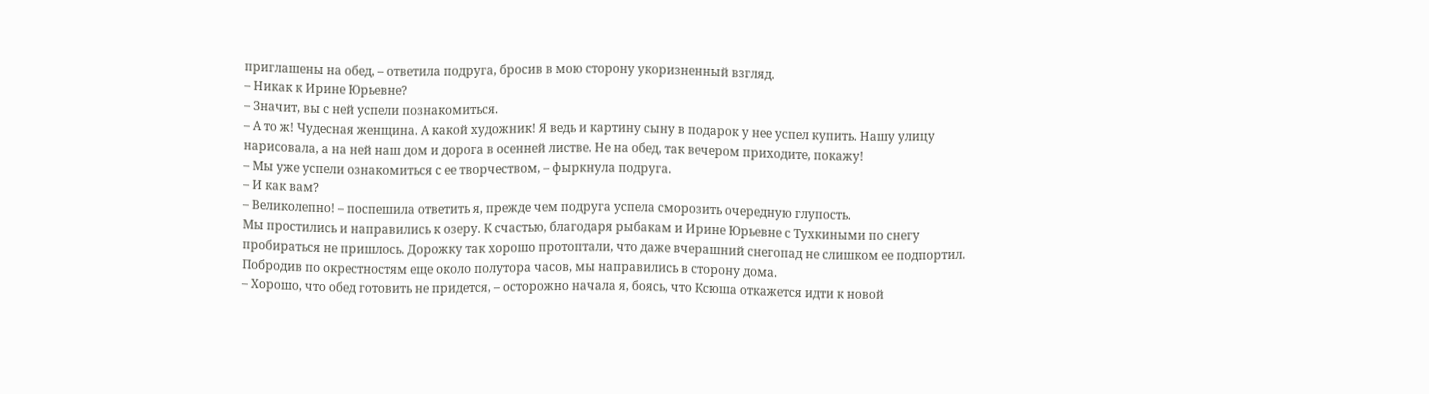приглашены на обед, – ответила подруга, бросив в мою сторону укоризненный взгляд.
– Никак к Ирине Юрьевне?
– Значит, вы с ней успели познакомиться.
– А то ж! Чудесная женщина. А какой художник! Я ведь и картину сыну в подарок у нее успел купить. Нашу улицу нарисовала, а на ней наш дом и дорога в осенней листве. Не на обед, так вечером приходите, покажу!
– Мы уже успели ознакомиться с ее творчеством, – фыркнула подруга.
– И как вам?
– Великолепно! – поспешила ответить я, прежде чем подруга успела сморозить очередную глупость.
Мы простились и направились к озеру. К счастью, благодаря рыбакам и Ирине Юрьевне с Тухкиными по снегу пробираться не пришлось. Дорожку так хорошо протоптали, что даже вчерашний снегопад не слишком ее подпортил.
Побродив по окрестностям еще около полутора часов, мы направились в сторону дома.
– Хорошо, что обед готовить не придется, – осторожно начала я, боясь, что Ксюша откажется идти к новой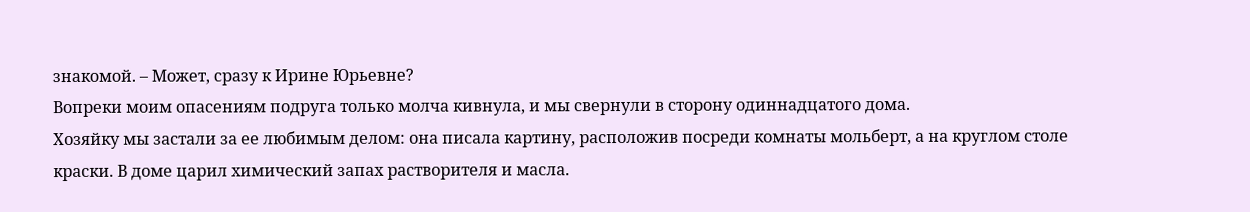знакомой. – Может, сразу к Ирине Юрьевне?
Вопреки моим опасениям подруга только молча кивнула, и мы свернули в сторону одиннадцатого дома.
Хозяйку мы застали за ее любимым делом: она писала картину, расположив посреди комнаты мольберт, а на круглом столе краски. В доме царил химический запах растворителя и масла.